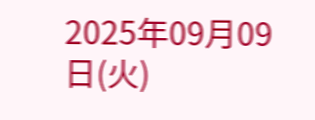2025年09月09日(火)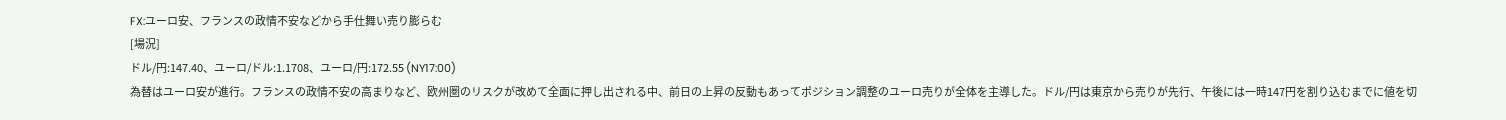FX:ユーロ安、フランスの政情不安などから手仕舞い売り膨らむ
[場況]
ドル/円:147.40、ユーロ/ドル:1.1708、ユーロ/円:172.55 (NY17:00)
為替はユーロ安が進行。フランスの政情不安の高まりなど、欧州圏のリスクが改めて全面に押し出される中、前日の上昇の反動もあってポジション調整のユーロ売りが全体を主導した。ドル/円は東京から売りが先行、午後には一時147円を割り込むまでに値を切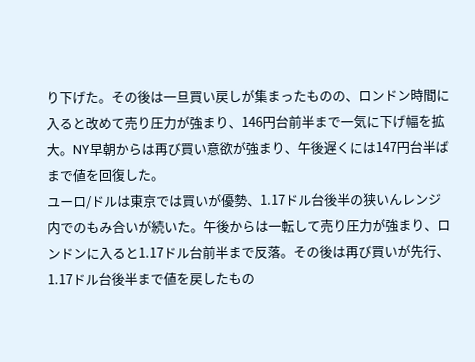り下げた。その後は一旦買い戻しが集まったものの、ロンドン時間に入ると改めて売り圧力が強まり、146円台前半まで一気に下げ幅を拡大。NY早朝からは再び買い意欲が強まり、午後遅くには147円台半ばまで値を回復した。
ユーロ/ドルは東京では買いが優勢、1.17ドル台後半の狭いんレンジ内でのもみ合いが続いた。午後からは一転して売り圧力が強まり、ロンドンに入ると1.17ドル台前半まで反落。その後は再び買いが先行、1.17ドル台後半まで値を戻したもの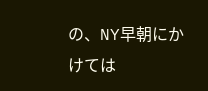の、NY早朝にかけては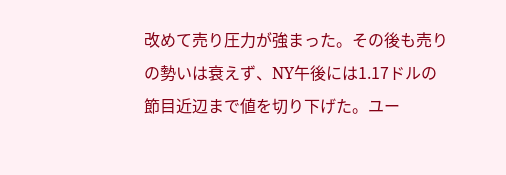改めて売り圧力が強まった。その後も売りの勢いは衰えず、NY午後には1.17ドルの節目近辺まで値を切り下げた。ユー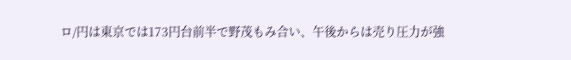ロ/円は東京では173円台前半で野茂もみ合い、午後からは売り圧力が強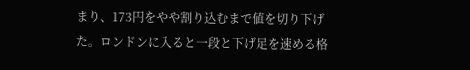まり、173円をやや割り込むまで値を切り下げた。ロンドンに入ると一段と下げ足を速める格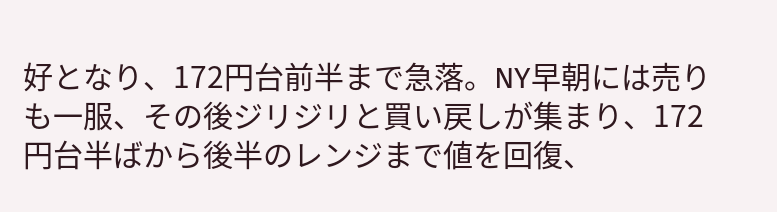好となり、172円台前半まで急落。NY早朝には売りも一服、その後ジリジリと買い戻しが集まり、172円台半ばから後半のレンジまで値を回復、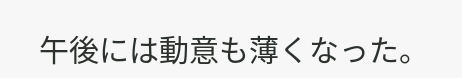午後には動意も薄くなった。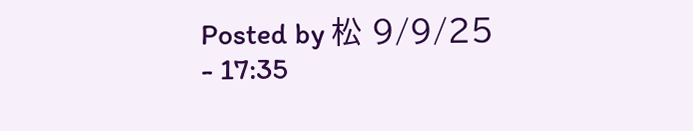Posted by 松 9/9/25 - 17:35